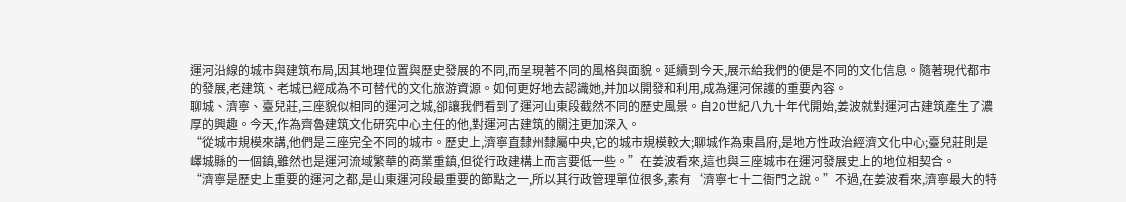運河沿線的城市與建筑布局,因其地理位置與歷史發展的不同,而呈現著不同的風格與面貌。延續到今天,展示給我們的便是不同的文化信息。隨著現代都市的發展,老建筑、老城已經成為不可替代的文化旅游資源。如何更好地去認識她,并加以開發和利用,成為運河保護的重要內容。
聊城、濟寧、臺兒莊,三座貌似相同的運河之城,卻讓我們看到了運河山東段截然不同的歷史風景。自20世紀八九十年代開始,姜波就對運河古建筑產生了濃厚的興趣。今天,作為齊魯建筑文化研究中心主任的他,對運河古建筑的關注更加深入。
“從城市規模來講,他們是三座完全不同的城市。歷史上,濟寧直隸州隸屬中央,它的城市規模較大;聊城作為東昌府,是地方性政治經濟文化中心;臺兒莊則是嶧城縣的一個鎮,雖然也是運河流域繁華的商業重鎮,但從行政建構上而言要低一些。”在姜波看來,這也與三座城市在運河發展史上的地位相契合。
“濟寧是歷史上重要的運河之都,是山東運河段最重要的節點之一,所以其行政管理單位很多,素有‘濟寧七十二衙門之說。”不過,在姜波看來,濟寧最大的特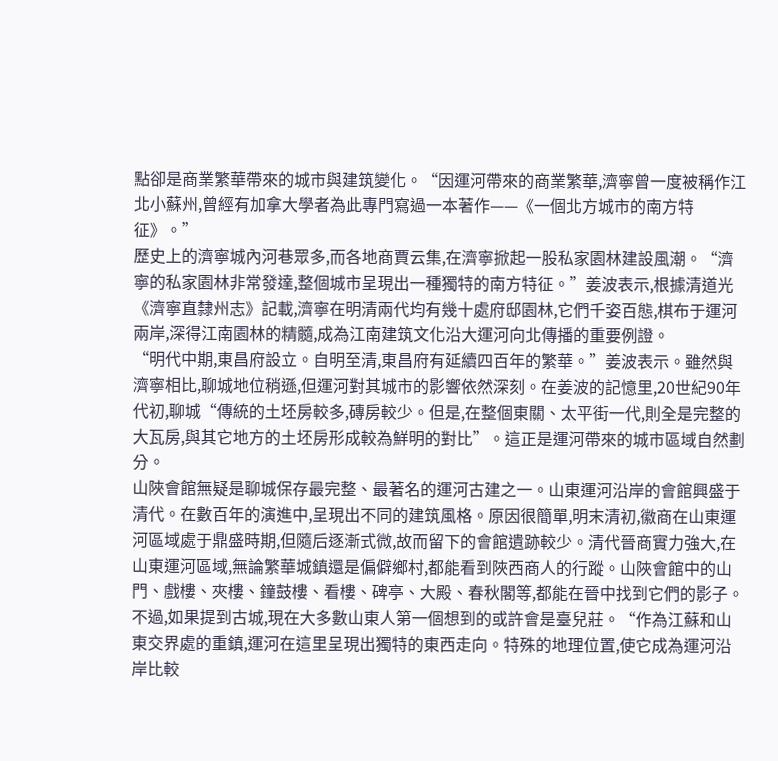點卻是商業繁華帶來的城市與建筑變化。“因運河帶來的商業繁華,濟寧曾一度被稱作江北小蘇州,曾經有加拿大學者為此專門寫過一本著作——《一個北方城市的南方特征》。”
歷史上的濟寧城內河巷眾多,而各地商賈云集,在濟寧掀起一股私家園林建設風潮。“濟寧的私家園林非常發達,整個城市呈現出一種獨特的南方特征。”姜波表示,根據清道光《濟寧直隸州志》記載,濟寧在明清兩代均有幾十處府邸園林,它們千姿百態,棋布于運河兩岸,深得江南園林的精髓,成為江南建筑文化沿大運河向北傳播的重要例證。
“明代中期,東昌府設立。自明至清,東昌府有延續四百年的繁華。”姜波表示。雖然與濟寧相比,聊城地位稍遜,但運河對其城市的影響依然深刻。在姜波的記憶里,20世紀90年代初,聊城“傳統的土坯房較多,磚房較少。但是,在整個東關、太平街一代,則全是完整的大瓦房,與其它地方的土坯房形成較為鮮明的對比”。這正是運河帶來的城市區域自然劃分。
山陜會館無疑是聊城保存最完整、最著名的運河古建之一。山東運河沿岸的會館興盛于清代。在數百年的演進中,呈現出不同的建筑風格。原因很簡單,明末清初,徽商在山東運河區域處于鼎盛時期,但隨后逐漸式微,故而留下的會館遺跡較少。清代晉商實力強大,在山東運河區域,無論繁華城鎮還是偏僻鄉村,都能看到陜西商人的行蹤。山陜會館中的山門、戲樓、夾樓、鐘鼓樓、看樓、碑亭、大殿、春秋閣等,都能在晉中找到它們的影子。
不過,如果提到古城,現在大多數山東人第一個想到的或許會是臺兒莊。“作為江蘇和山東交界處的重鎮,運河在這里呈現出獨特的東西走向。特殊的地理位置,使它成為運河沿岸比較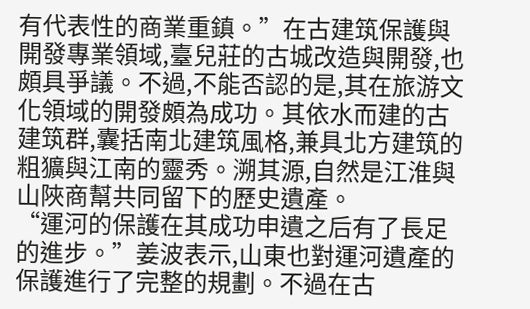有代表性的商業重鎮。”在古建筑保護與開發專業領域,臺兒莊的古城改造與開發,也頗具爭議。不過,不能否認的是,其在旅游文化領域的開發頗為成功。其依水而建的古建筑群,囊括南北建筑風格,兼具北方建筑的粗獷與江南的靈秀。溯其源,自然是江淮與山陜商幫共同留下的歷史遺產。
“運河的保護在其成功申遺之后有了長足的進步。”姜波表示,山東也對運河遺產的保護進行了完整的規劃。不過在古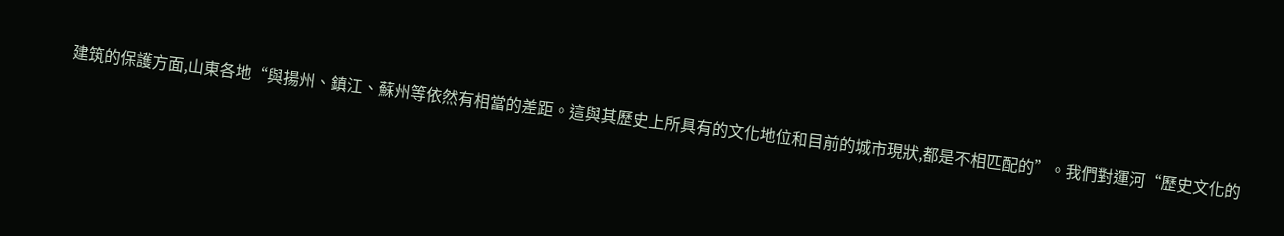建筑的保護方面,山東各地“與揚州、鎮江、蘇州等依然有相當的差距。這與其歷史上所具有的文化地位和目前的城市現狀,都是不相匹配的”。我們對運河“歷史文化的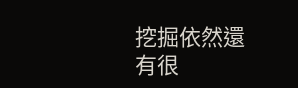挖掘依然還有很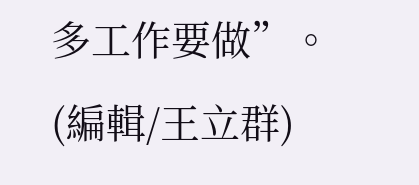多工作要做”。
(編輯/王立群)